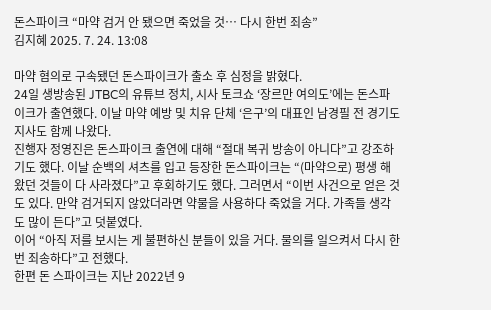돈스파이크 “마약 검거 안 됐으면 죽었을 것… 다시 한번 죄송”
김지혜 2025. 7. 24. 13:08

마약 혐의로 구속됐던 돈스파이크가 출소 후 심정을 밝혔다.
24일 생방송된 JTBC의 유튜브 정치, 시사 토크쇼 ‘장르만 여의도’에는 돈스파이크가 출연했다. 이날 마약 예방 및 치유 단체 ‘은구’의 대표인 남경필 전 경기도지사도 함께 나왔다.
진행자 정영진은 돈스파이크 출연에 대해 “절대 복귀 방송이 아니다”고 강조하기도 했다. 이날 순백의 셔츠를 입고 등장한 돈스파이크는 “(마약으로) 평생 해왔던 것들이 다 사라졌다”고 후회하기도 했다. 그러면서 “이번 사건으로 얻은 것도 있다. 만약 검거되지 않았더라면 약물을 사용하다 죽었을 거다. 가족들 생각도 많이 든다”고 덧붙였다.
이어 “아직 저를 보시는 게 불편하신 분들이 있을 거다. 물의를 일으켜서 다시 한번 죄송하다”고 전했다.
한편 돈 스파이크는 지난 2022년 9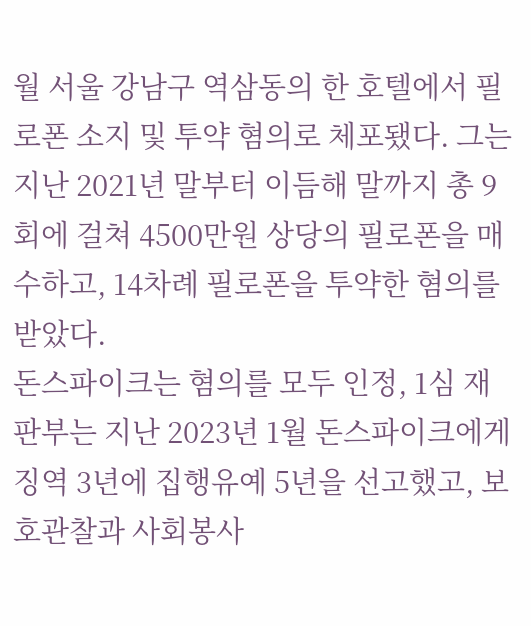월 서울 강남구 역삼동의 한 호텔에서 필로폰 소지 및 투약 혐의로 체포됐다. 그는 지난 2021년 말부터 이듬해 말까지 총 9회에 걸쳐 4500만원 상당의 필로폰을 매수하고, 14차례 필로폰을 투약한 혐의를 받았다.
돈스파이크는 혐의를 모두 인정, 1심 재판부는 지난 2023년 1월 돈스파이크에게 징역 3년에 집행유예 5년을 선고했고, 보호관찰과 사회봉사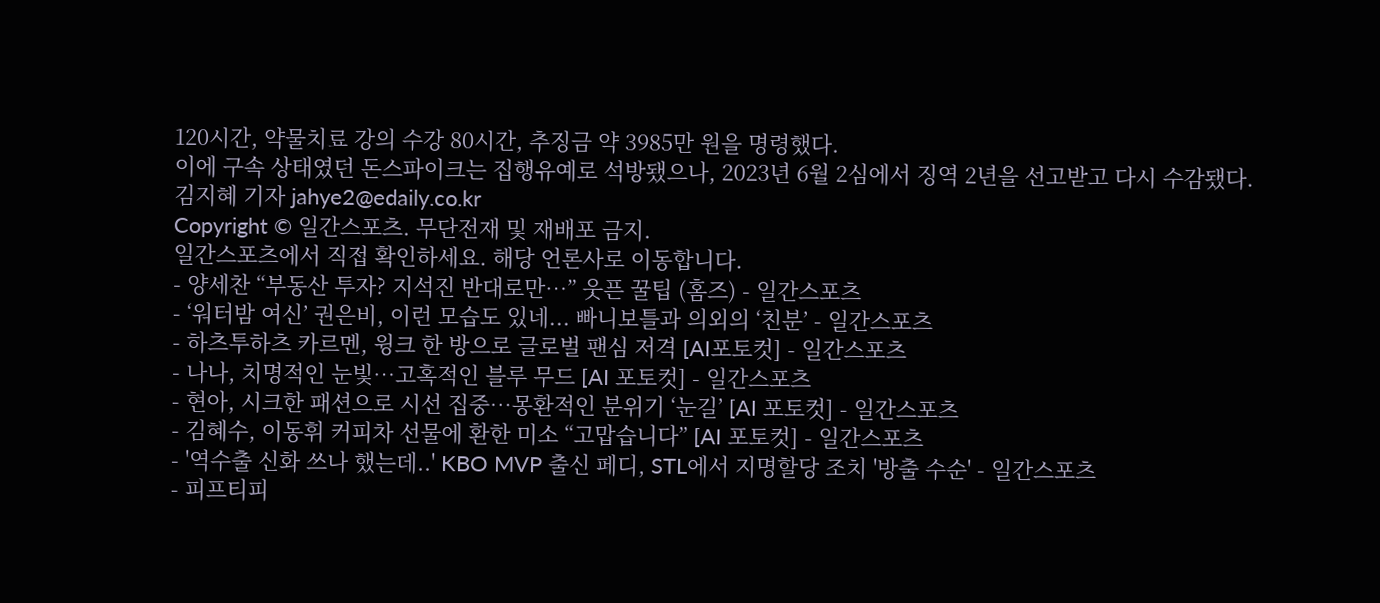120시간, 약물치료 강의 수강 80시간, 추징금 약 3985만 원을 명령했다.
이에 구속 상태였던 돈스파이크는 집행유예로 석방됐으나, 2023년 6월 2심에서 징역 2년을 선고받고 다시 수감됐다.
김지혜 기자 jahye2@edaily.co.kr
Copyright © 일간스포츠. 무단전재 및 재배포 금지.
일간스포츠에서 직접 확인하세요. 해당 언론사로 이동합니다.
- 양세찬 “부동산 투자? 지석진 반대로만…” 웃픈 꿀팁 (홈즈) - 일간스포츠
- ‘워터밤 여신’ 권은비, 이런 모습도 있네... 빠니보틀과 의외의 ‘친분’ - 일간스포츠
- 하츠투하츠 카르멘, 윙크 한 방으로 글로벌 팬심 저격 [AI포토컷] - 일간스포츠
- 나나, 치명적인 눈빛…고혹적인 블루 무드 [AI 포토컷] - 일간스포츠
- 현아, 시크한 패션으로 시선 집중…몽환적인 분위기 ‘눈길’ [AI 포토컷] - 일간스포츠
- 김혜수, 이동휘 커피차 선물에 환한 미소 “고맙습니다” [AI 포토컷] - 일간스포츠
- '역수출 신화 쓰나 했는데..' KBO MVP 출신 페디, STL에서 지명할당 조치 '방출 수순' - 일간스포츠
- 피프티피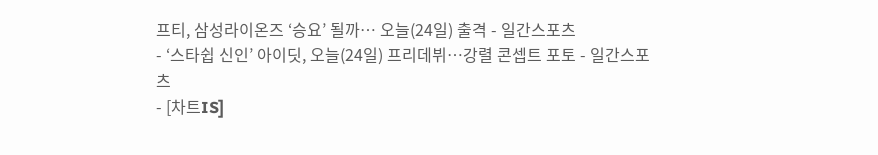프티, 삼성라이온즈 ‘승요’ 될까… 오늘(24일) 출격 - 일간스포츠
- ‘스타쉽 신인’ 아이딧, 오늘(24일) 프리데뷔…강렬 콘셉트 포토 - 일간스포츠
- [차트IS]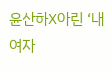윤산하X아린 ‘내 여자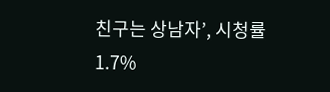친구는 상남자’, 시청률 1.7%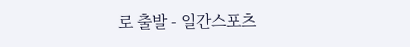로 출발 - 일간스포츠